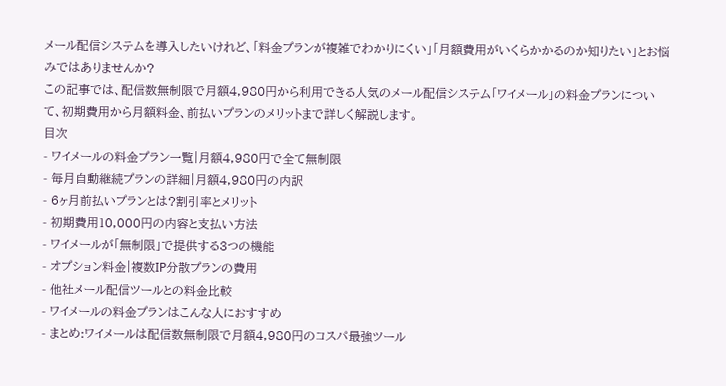メール配信システムを導入したいけれど、「料金プランが複雑でわかりにくい」「月額費用がいくらかかるのか知りたい」とお悩みではありませんか?
この記事では、配信数無制限で月額4,980円から利用できる人気のメール配信システム「ワイメール」の料金プランについて、初期費用から月額料金、前払いプランのメリットまで詳しく解説します。
目次
- ワイメールの料金プラン一覧|月額4,980円で全て無制限
- 毎月自動継続プランの詳細|月額4,980円の内訳
- 6ヶ月前払いプランとは?割引率とメリット
- 初期費用10,000円の内容と支払い方法
- ワイメールが「無制限」で提供する3つの機能
- オプション料金|複数IP分散プランの費用
- 他社メール配信ツールとの料金比較
- ワイメールの料金プランはこんな人におすすめ
- まとめ:ワイメールは配信数無制限で月額4,980円のコスパ最強ツール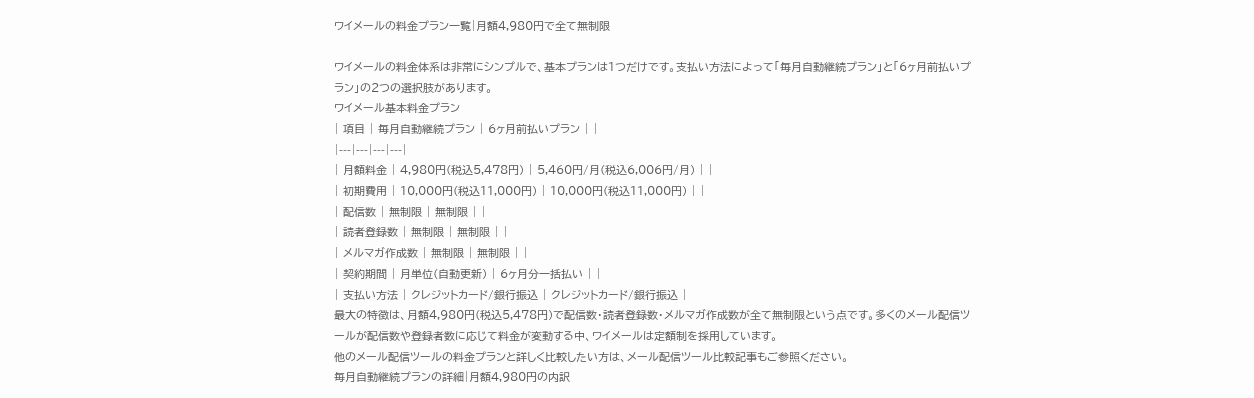ワイメールの料金プラン一覧|月額4,980円で全て無制限

ワイメールの料金体系は非常にシンプルで、基本プランは1つだけです。支払い方法によって「毎月自動継続プラン」と「6ヶ月前払いプラン」の2つの選択肢があります。
ワイメール基本料金プラン
| 項目 | 毎月自動継続プラン | 6ヶ月前払いプラン | |
|---|---|---|---|
| 月額料金 | 4,980円(税込5,478円) | 5,460円/月(税込6,006円/月) | |
| 初期費用 | 10,000円(税込11,000円) | 10,000円(税込11,000円) | |
| 配信数 | 無制限 | 無制限 | |
| 読者登録数 | 無制限 | 無制限 | |
| メルマガ作成数 | 無制限 | 無制限 | |
| 契約期間 | 月単位(自動更新) | 6ヶ月分一括払い | |
| 支払い方法 | クレジットカード/銀行振込 | クレジットカード/銀行振込 |
最大の特徴は、月額4,980円(税込5,478円)で配信数・読者登録数・メルマガ作成数が全て無制限という点です。多くのメール配信ツールが配信数や登録者数に応じて料金が変動する中、ワイメールは定額制を採用しています。
他のメール配信ツールの料金プランと詳しく比較したい方は、メール配信ツール比較記事もご参照ください。
毎月自動継続プランの詳細|月額4,980円の内訳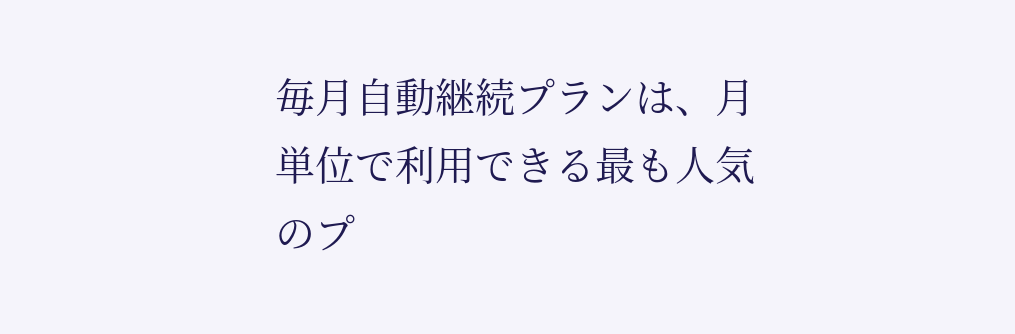毎月自動継続プランは、月単位で利用できる最も人気のプ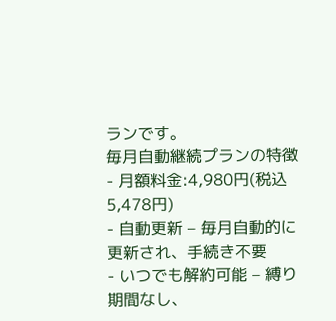ランです。
毎月自動継続プランの特徴
- 月額料金:4,980円(税込5,478円)
- 自動更新 – 毎月自動的に更新され、手続き不要
- いつでも解約可能 – 縛り期間なし、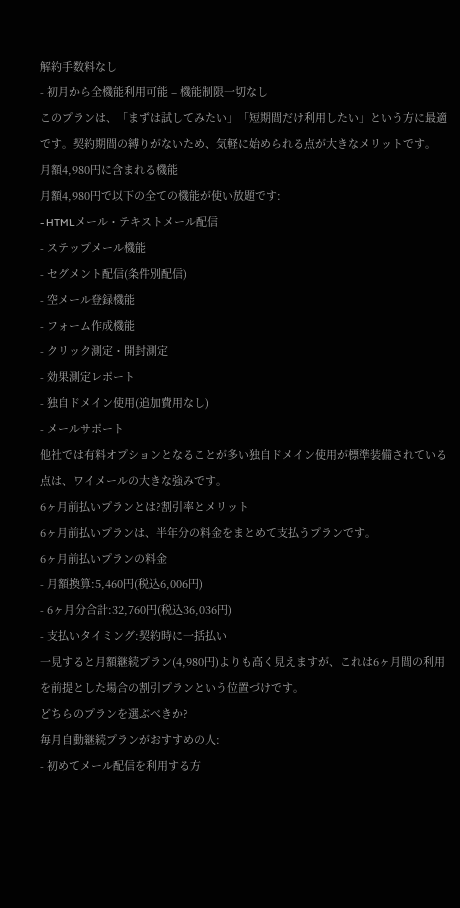解約手数料なし
- 初月から全機能利用可能 – 機能制限一切なし
このプランは、「まずは試してみたい」「短期間だけ利用したい」という方に最適です。契約期間の縛りがないため、気軽に始められる点が大きなメリットです。
月額4,980円に含まれる機能
月額4,980円で以下の全ての機能が使い放題です:
- HTMLメール・テキストメール配信
- ステップメール機能
- セグメント配信(条件別配信)
- 空メール登録機能
- フォーム作成機能
- クリック測定・開封測定
- 効果測定レポート
- 独自ドメイン使用(追加費用なし)
- メールサポート
他社では有料オプションとなることが多い独自ドメイン使用が標準装備されている点は、ワイメールの大きな強みです。
6ヶ月前払いプランとは?割引率とメリット
6ヶ月前払いプランは、半年分の料金をまとめて支払うプランです。
6ヶ月前払いプランの料金
- 月額換算:5,460円(税込6,006円)
- 6ヶ月分合計:32,760円(税込36,036円)
- 支払いタイミング:契約時に一括払い
一見すると月額継続プラン(4,980円)よりも高く見えますが、これは6ヶ月間の利用を前提とした場合の割引プランという位置づけです。
どちらのプランを選ぶべきか?
毎月自動継続プランがおすすめの人:
- 初めてメール配信を利用する方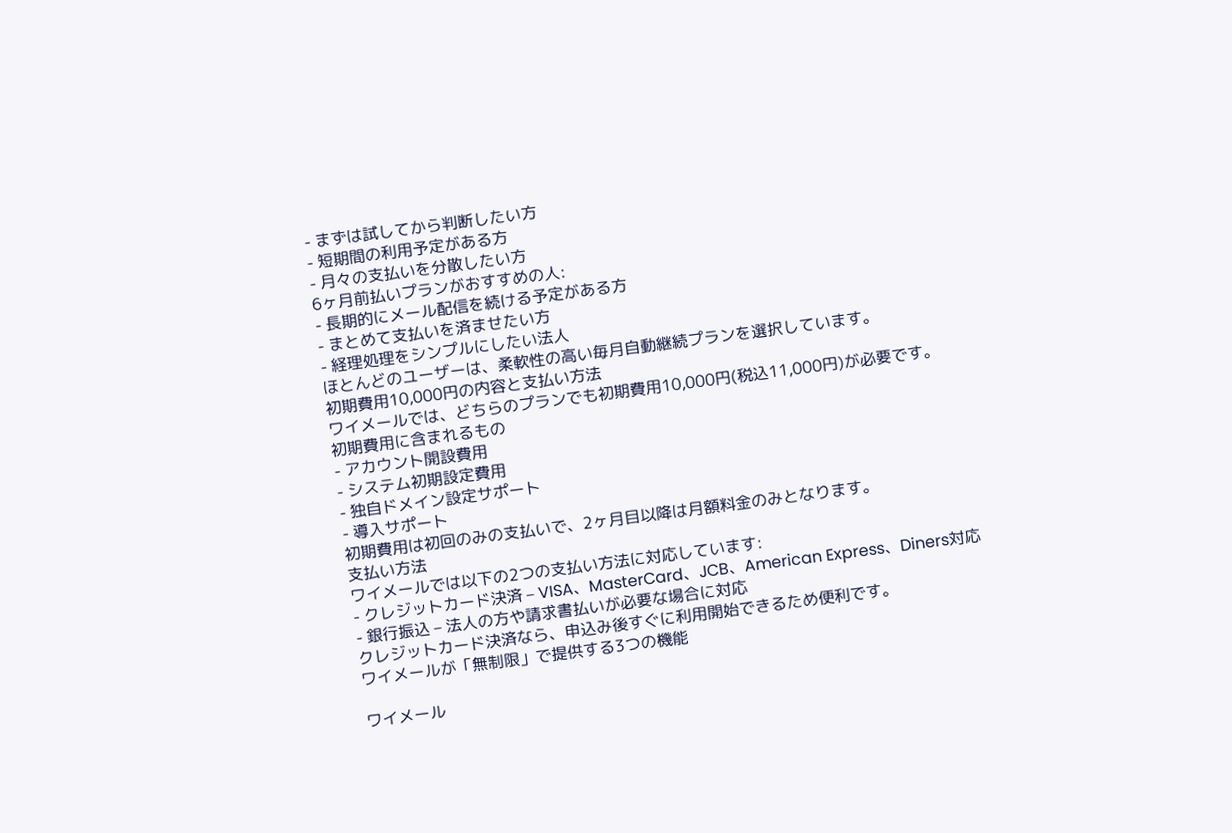- まずは試してから判断したい方
- 短期間の利用予定がある方
- 月々の支払いを分散したい方
6ヶ月前払いプランがおすすめの人:
- 長期的にメール配信を続ける予定がある方
- まとめて支払いを済ませたい方
- 経理処理をシンプルにしたい法人
ほとんどのユーザーは、柔軟性の高い毎月自動継続プランを選択しています。
初期費用10,000円の内容と支払い方法
ワイメールでは、どちらのプランでも初期費用10,000円(税込11,000円)が必要です。
初期費用に含まれるもの
- アカウント開設費用
- システム初期設定費用
- 独自ドメイン設定サポート
- 導入サポート
初期費用は初回のみの支払いで、2ヶ月目以降は月額料金のみとなります。
支払い方法
ワイメールでは以下の2つの支払い方法に対応しています:
- クレジットカード決済 – VISA、MasterCard、JCB、American Express、Diners対応
- 銀行振込 – 法人の方や請求書払いが必要な場合に対応
クレジットカード決済なら、申込み後すぐに利用開始できるため便利です。
ワイメールが「無制限」で提供する3つの機能

ワイメール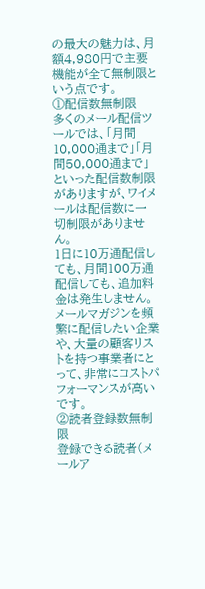の最大の魅力は、月額4,980円で主要機能が全て無制限という点です。
①配信数無制限
多くのメール配信ツールでは、「月間10,000通まで」「月間50,000通まで」といった配信数制限がありますが、ワイメールは配信数に一切制限がありません。
1日に10万通配信しても、月間100万通配信しても、追加料金は発生しません。メールマガジンを頻繁に配信したい企業や、大量の顧客リストを持つ事業者にとって、非常にコストパフォーマンスが高いです。
②読者登録数無制限
登録できる読者(メールア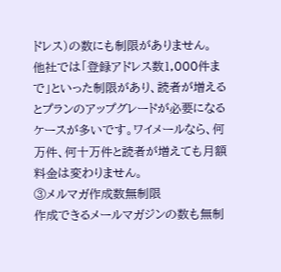ドレス)の数にも制限がありません。
他社では「登録アドレス数1,000件まで」といった制限があり、読者が増えるとプランのアップグレードが必要になるケースが多いです。ワイメールなら、何万件、何十万件と読者が増えても月額料金は変わりません。
③メルマガ作成数無制限
作成できるメールマガジンの数も無制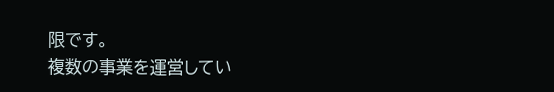限です。
複数の事業を運営してい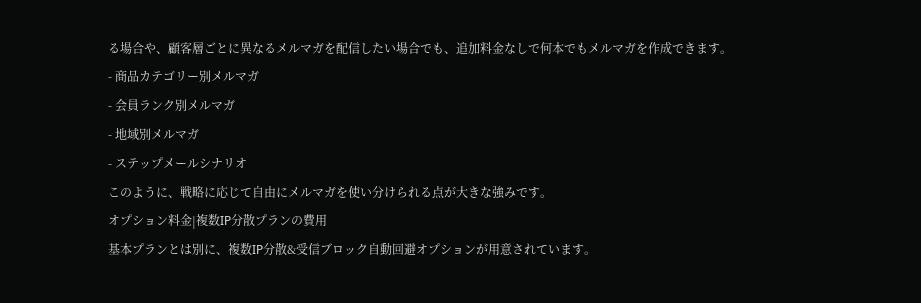る場合や、顧客層ごとに異なるメルマガを配信したい場合でも、追加料金なしで何本でもメルマガを作成できます。
- 商品カテゴリー別メルマガ
- 会員ランク別メルマガ
- 地域別メルマガ
- ステップメールシナリオ
このように、戦略に応じて自由にメルマガを使い分けられる点が大きな強みです。
オプション料金|複数IP分散プランの費用
基本プランとは別に、複数IP分散&受信ブロック自動回避オプションが用意されています。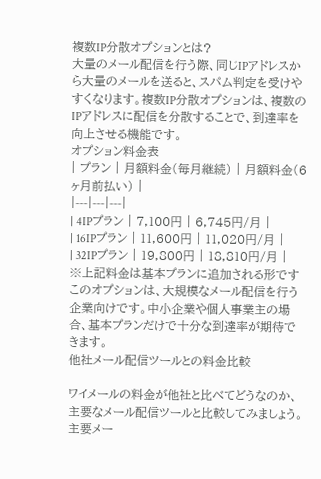複数IP分散オプションとは?
大量のメール配信を行う際、同じIPアドレスから大量のメールを送ると、スパム判定を受けやすくなります。複数IP分散オプションは、複数のIPアドレスに配信を分散することで、到達率を向上させる機能です。
オプション料金表
| プラン | 月額料金(毎月継続) | 月額料金(6ヶ月前払い) |
|---|---|---|
| 4IPプラン | 7,100円 | 6,745円/月 |
| 16IPプラン | 11,600円 | 11,020円/月 |
| 32IPプラン | 19,800円 | 18,810円/月 |
※上記料金は基本プランに追加される形です
このオプションは、大規模なメール配信を行う企業向けです。中小企業や個人事業主の場合、基本プランだけで十分な到達率が期待できます。
他社メール配信ツールとの料金比較

ワイメールの料金が他社と比べてどうなのか、主要なメール配信ツールと比較してみましょう。
主要メー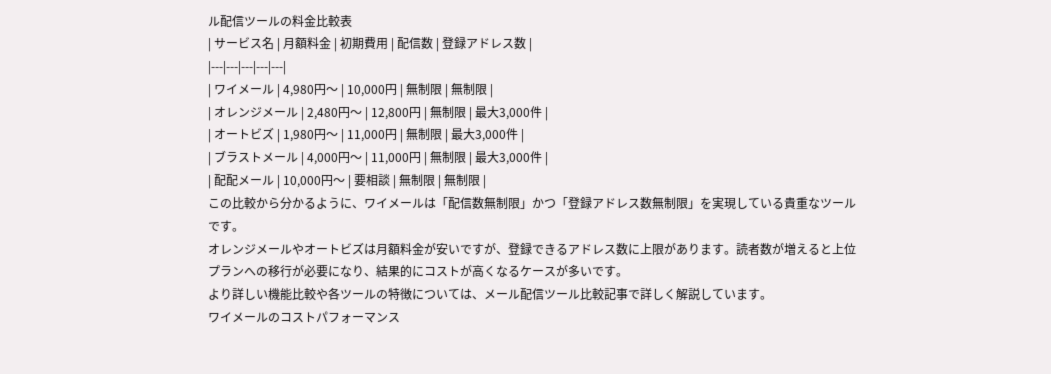ル配信ツールの料金比較表
| サービス名 | 月額料金 | 初期費用 | 配信数 | 登録アドレス数 |
|---|---|---|---|---|
| ワイメール | 4,980円〜 | 10,000円 | 無制限 | 無制限 |
| オレンジメール | 2,480円〜 | 12,800円 | 無制限 | 最大3,000件 |
| オートビズ | 1,980円〜 | 11,000円 | 無制限 | 最大3,000件 |
| ブラストメール | 4,000円〜 | 11,000円 | 無制限 | 最大3,000件 |
| 配配メール | 10,000円〜 | 要相談 | 無制限 | 無制限 |
この比較から分かるように、ワイメールは「配信数無制限」かつ「登録アドレス数無制限」を実現している貴重なツールです。
オレンジメールやオートビズは月額料金が安いですが、登録できるアドレス数に上限があります。読者数が増えると上位プランへの移行が必要になり、結果的にコストが高くなるケースが多いです。
より詳しい機能比較や各ツールの特徴については、メール配信ツール比較記事で詳しく解説しています。
ワイメールのコストパフォーマンス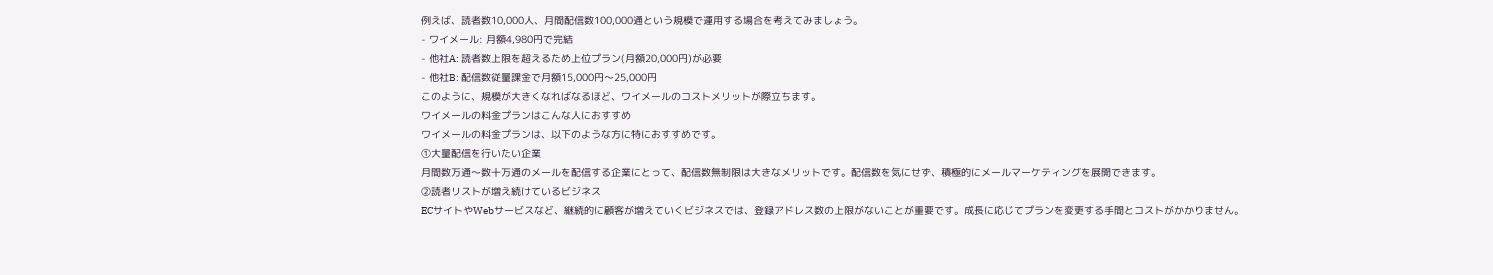例えば、読者数10,000人、月間配信数100,000通という規模で運用する場合を考えてみましょう。
- ワイメール: 月額4,980円で完結
- 他社A: 読者数上限を超えるため上位プラン(月額20,000円)が必要
- 他社B: 配信数従量課金で月額15,000円〜25,000円
このように、規模が大きくなればなるほど、ワイメールのコストメリットが際立ちます。
ワイメールの料金プランはこんな人におすすめ
ワイメールの料金プランは、以下のような方に特におすすめです。
①大量配信を行いたい企業
月間数万通〜数十万通のメールを配信する企業にとって、配信数無制限は大きなメリットです。配信数を気にせず、積極的にメールマーケティングを展開できます。
②読者リストが増え続けているビジネス
ECサイトやWebサービスなど、継続的に顧客が増えていくビジネスでは、登録アドレス数の上限がないことが重要です。成長に応じてプランを変更する手間とコストがかかりません。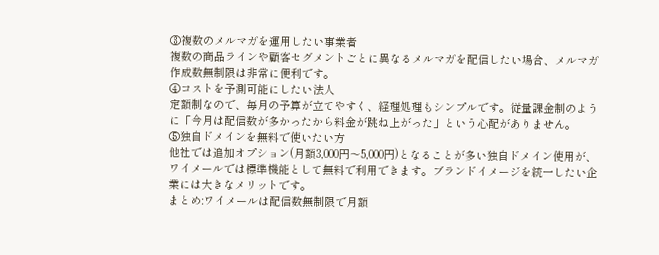③複数のメルマガを運用したい事業者
複数の商品ラインや顧客セグメントごとに異なるメルマガを配信したい場合、メルマガ作成数無制限は非常に便利です。
④コストを予測可能にしたい法人
定額制なので、毎月の予算が立てやすく、経理処理もシンプルです。従量課金制のように「今月は配信数が多かったから料金が跳ね上がった」という心配がありません。
⑤独自ドメインを無料で使いたい方
他社では追加オプション(月額3,000円〜5,000円)となることが多い独自ドメイン使用が、ワイメールでは標準機能として無料で利用できます。ブランドイメージを統一したい企業には大きなメリットです。
まとめ:ワイメールは配信数無制限で月額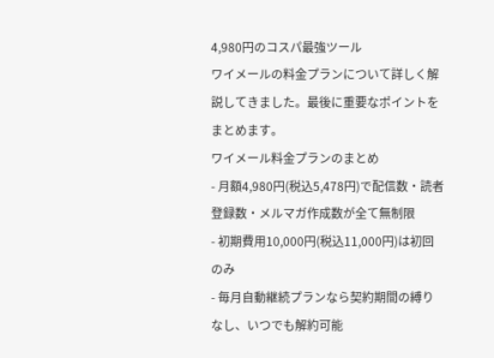4,980円のコスパ最強ツール
ワイメールの料金プランについて詳しく解説してきました。最後に重要なポイントをまとめます。
ワイメール料金プランのまとめ
- 月額4,980円(税込5,478円)で配信数・読者登録数・メルマガ作成数が全て無制限
- 初期費用10,000円(税込11,000円)は初回のみ
- 毎月自動継続プランなら契約期間の縛りなし、いつでも解約可能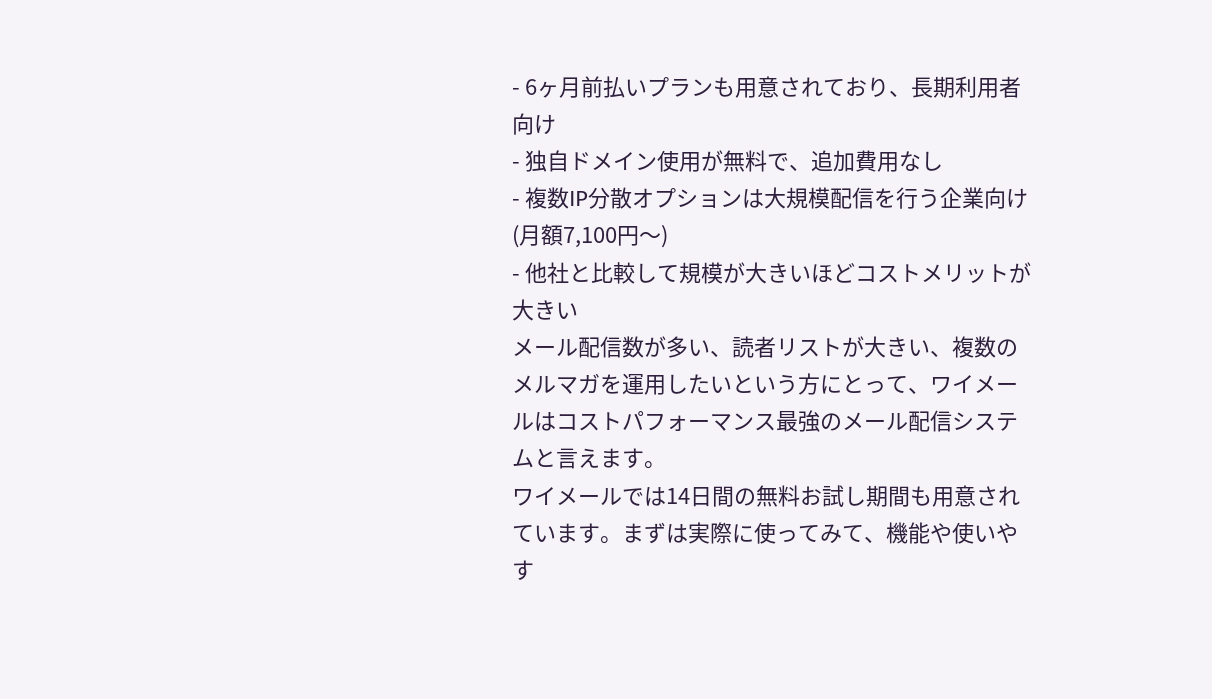- 6ヶ月前払いプランも用意されており、長期利用者向け
- 独自ドメイン使用が無料で、追加費用なし
- 複数IP分散オプションは大規模配信を行う企業向け(月額7,100円〜)
- 他社と比較して規模が大きいほどコストメリットが大きい
メール配信数が多い、読者リストが大きい、複数のメルマガを運用したいという方にとって、ワイメールはコストパフォーマンス最強のメール配信システムと言えます。
ワイメールでは14日間の無料お試し期間も用意されています。まずは実際に使ってみて、機能や使いやす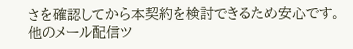さを確認してから本契約を検討できるため安心です。
他のメール配信ツ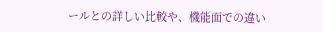ールとの詳しい比較や、機能面での違い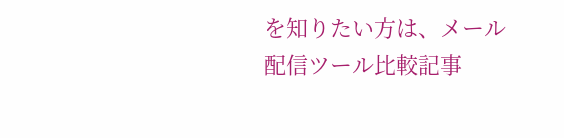を知りたい方は、メール配信ツール比較記事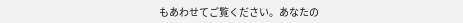もあわせてご覧ください。あなたの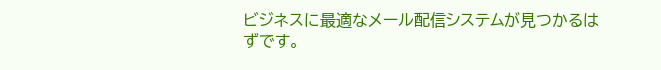ビジネスに最適なメール配信システムが見つかるはずです。